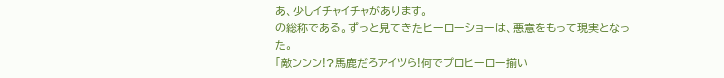あ、少しイチャイチャがあります。
の総称である。ずっと見てきたヒーローショーは、悪意をもって現実となった。
「敵ンンン!?馬鹿だろアイツら!何でプロヒーロー揃い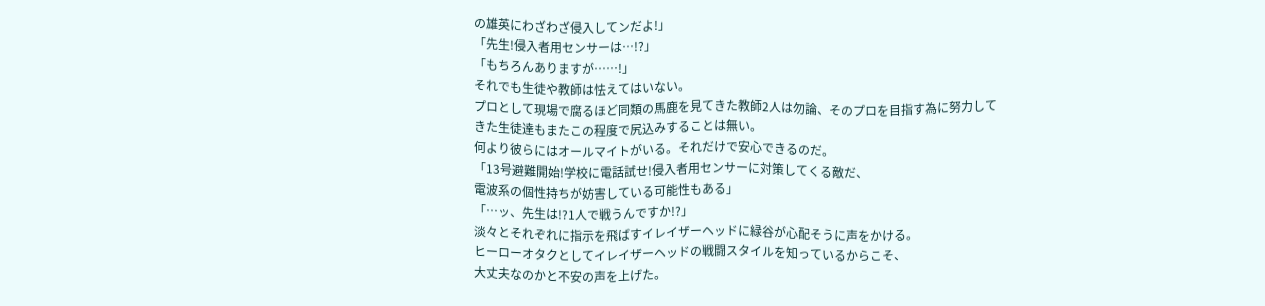の雄英にわざわざ侵入してンだよ!」
「先生!侵入者用センサーは…!?」
「もちろんありますが……!」
それでも生徒や教師は怯えてはいない。
プロとして現場で腐るほど同類の馬鹿を見てきた教師2人は勿論、そのプロを目指す為に努力して
きた生徒達もまたこの程度で尻込みすることは無い。
何より彼らにはオールマイトがいる。それだけで安心できるのだ。
「13号避難開始!学校に電話試せ!侵入者用センサーに対策してくる敵だ、
電波系の個性持ちが妨害している可能性もある」
「…ッ、先生は!?1人で戦うんですか!?」
淡々とそれぞれに指示を飛ばすイレイザーヘッドに緑谷が心配そうに声をかける。
ヒーローオタクとしてイレイザーヘッドの戦闘スタイルを知っているからこそ、
大丈夫なのかと不安の声を上げた。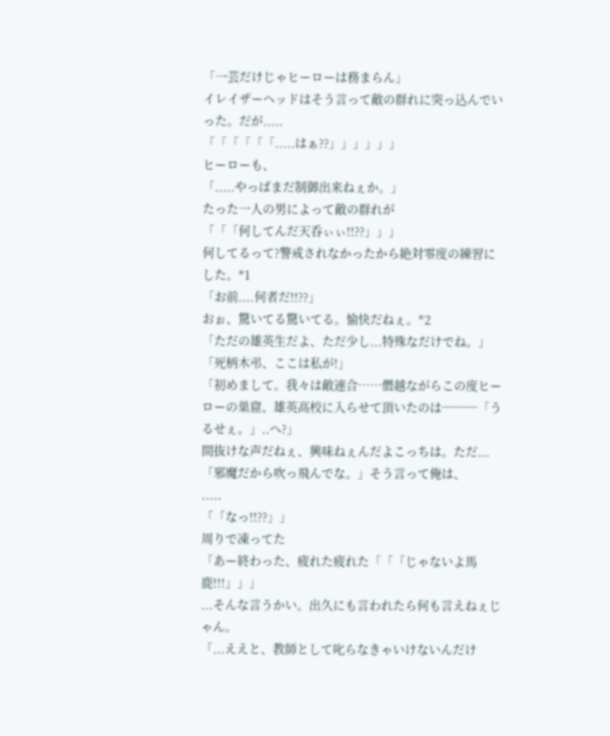「一芸だけじゃヒーローは務まらん」
イレイザーヘッドはそう言って敵の群れに突っ込んでいった。だが.....
「「「「「「.....はぁ??」」」」」」
ヒーローも、
「.....やっぱまだ制御出来ねぇか。」
たった一人の男によって敵の群れが
「「「何してんだ天呑ぃぃ!!??」」」
何してるって?警戒されなかったから絶対零度の練習にした。*1
「お前....何者だ!!??」
おぉ、驚いてる驚いてる。愉快だねぇ。*2
「ただの雄英生だよ、ただ少し...特殊なだけでね。」
「死柄木弔、ここは私が!」
「初めまして。我々は敵連合……僭越ながらこの度ヒーローの巣窟、雄英高校に入らせて頂いたのは───「うるせぇ。」..へ?」
間抜けな声だねぇ、興味ねぇんだよこっちは。ただ...
「邪魔だから吹っ飛んでな。」そう言って俺は、
.....
「「なっ!!??」」
周りで凍ってた
「あー終わった、疲れた疲れた「「「じゃないよ馬鹿!!!」」」
...そんな言うかい。出久にも言われたら何も言えねぇじゃん。
「...ええと、教師として叱らなきゃいけないんだけ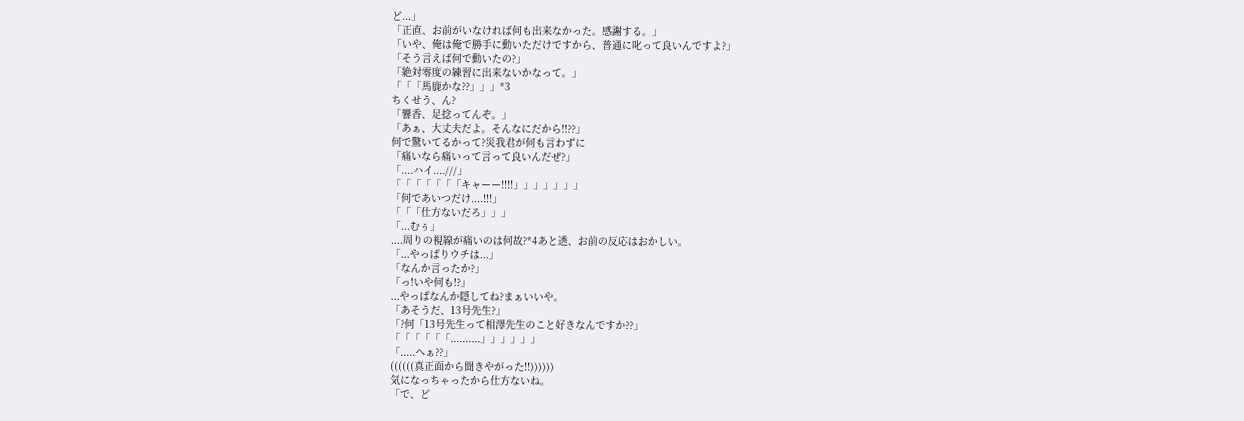ど...」
「正直、お前がいなければ何も出来なかった。感謝する。」
「いや、俺は俺で勝手に動いただけですから、普通に叱って良いんですよ?」
「そう言えば何で動いたの?」
「絶対零度の練習に出来ないかなって。」
「「「馬鹿かな??」」」*3
ちくせう、ん?
「響香、足捻ってんぞ。」
「あぁ、大丈夫だよ。そんなにだから!!??」
何で驚いてるかって?災我君が何も言わずに
「痛いなら痛いって言って良いんだぜ?」
「....ハイ....///」
「「「「「「「キャーー!!!!」」」」」」」
「何であいつだけ....!!!」
「「「仕方ないだろ」」」
「...むぅ」
....周りの視線が痛いのは何故?*4あと透、お前の反応はおかしい。
「...やっぱりウチは...」
「なんか言ったか?」
「っ!いや何も!?」
...やっぱなんか隠してね?まぁいいや。
「あそうだ、13号先生?」
「?何「13号先生って相澤先生のこと好きなんですか??」
「「「「「「..........」」」」」」
「.....へぁ??」
((((((真正面から聞きやがった!!))))))
気になっちゃったから仕方ないね。
「で、ど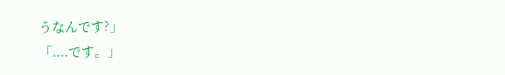うなんです?」
「....です。」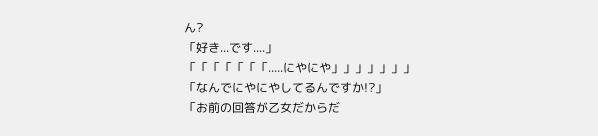ん?
「好き...です....」
「「「「「「「.....にやにや」」」」」」」
「なんでにやにやしてるんですか!?」
「お前の回答が乙女だからだ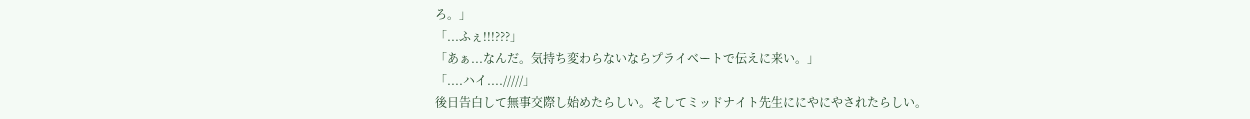ろ。」
「...ふぇ!!!???」
「あぁ...なんだ。気持ち変わらないならプライベートで伝えに来い。」
「....ハイ..../////」
後日告白して無事交際し始めたらしい。そしてミッドナイト先生ににやにやされたらしい。